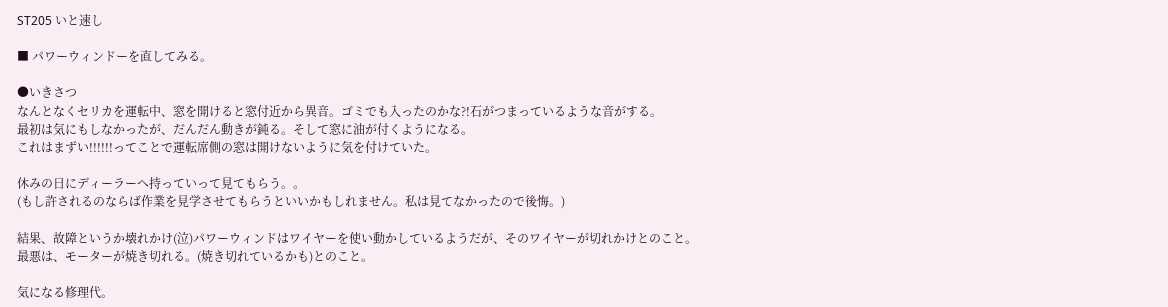ST205 いと速し

■ パワーウィンドーを直してみる。

●いきさつ
なんとなくセリカを運転中、窓を開けると窓付近から異音。ゴミでも入ったのかな?!石がつまっているような音がする。
最初は気にもしなかったが、だんだん動きが鈍る。そして窓に油が付くようになる。
これはまずい!!!!!!ってことで運転席側の窓は開けないように気を付けていた。

休みの日にディーラーへ持っていって見てもらう。。
(もし許されるのならば作業を見学させてもらうといいかもしれません。私は見てなかったので後悔。)

結果、故障というか壊れかけ(泣)パワーウィンドはワイヤーを使い動かしているようだが、そのワイヤーが切れかけとのこと。
最悪は、モーターが焼き切れる。(焼き切れているかも)とのこと。

気になる修理代。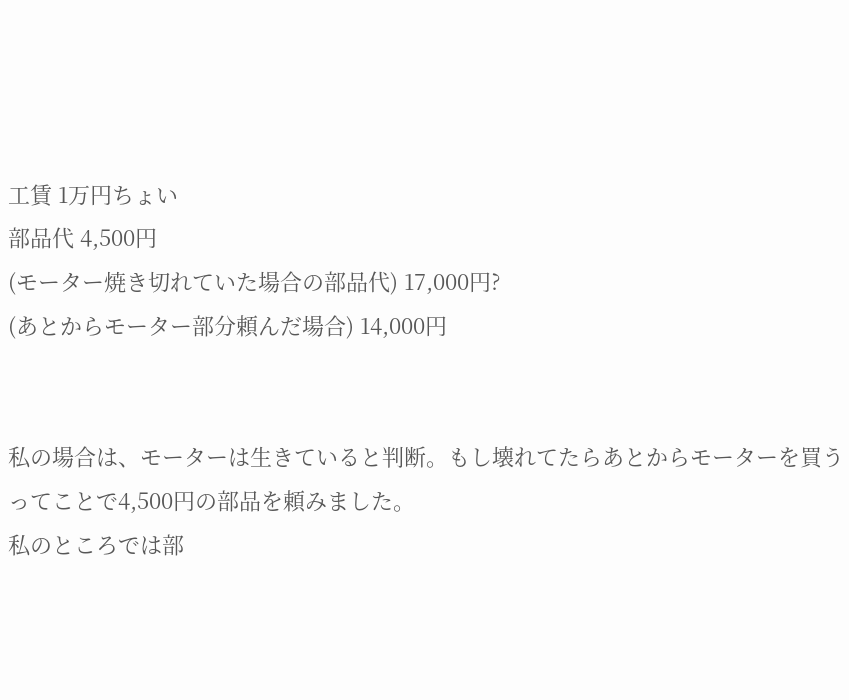工賃 1万円ちょい
部品代 4,500円
(モーター焼き切れていた場合の部品代) 17,000円?
(あとからモーター部分頼んだ場合) 14,000円


私の場合は、モーターは生きていると判断。もし壊れてたらあとからモーターを買うってことで4,500円の部品を頼みました。
私のところでは部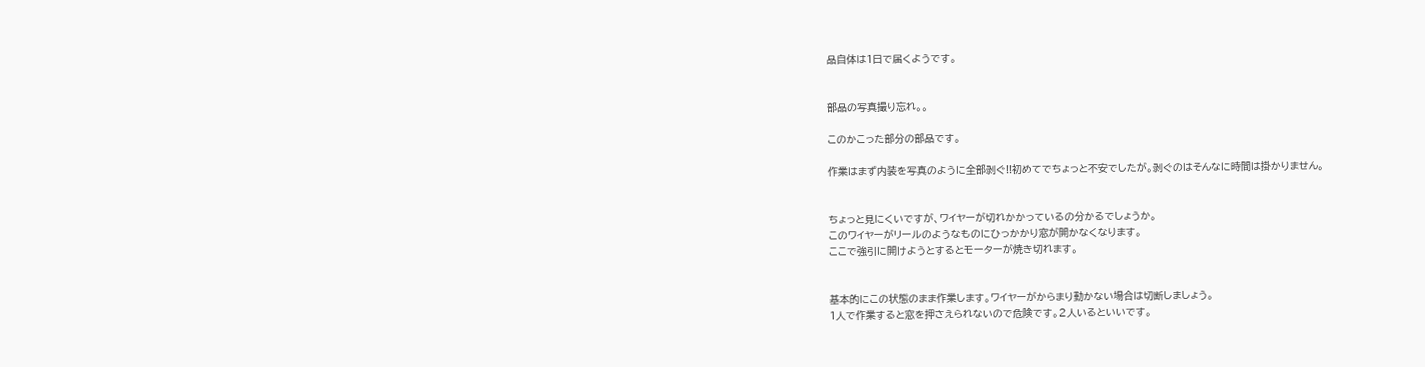品自体は1日で届くようです。


部品の写真撮り忘れ。。

このかこった部分の部品です。

作業はまず内装を写真のように全部剥ぐ!!初めてでちょっと不安でしたが。剥ぐのはそんなに時間は掛かりません。


ちょっと見にくいですが、ワイヤーが切れかかっているの分かるでしょうか。
このワイヤーがリールのようなものにひっかかり窓が開かなくなります。
ここで強引に開けようとするとモーターが焼き切れます。


基本的にこの状態のまま作業します。ワイヤーがからまり動かない場合は切断しましょう。
1人で作業すると窓を押さえられないので危険です。2人いるといいです。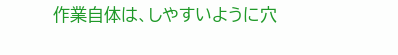作業自体は、しやすいように穴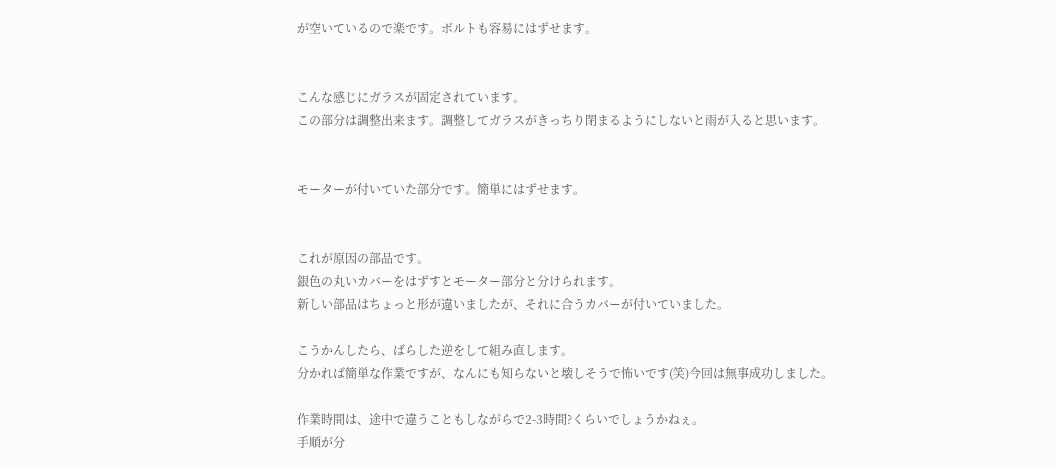が空いているので楽です。ボルトも容易にはずせます。


こんな感じにガラスが固定されています。
この部分は調整出来ます。調整してガラスがきっちり閉まるようにしないと雨が入ると思います。


モーターが付いていた部分です。簡単にはずせます。


これが原因の部品です。
銀色の丸いカバーをはずすとモーター部分と分けられます。
新しい部品はちょっと形が違いましたが、それに合うカバーが付いていました。

こうかんしたら、ばらした逆をして組み直します。
分かれば簡単な作業ですが、なんにも知らないと壊しそうで怖いです(笑)今回は無事成功しました。

作業時間は、途中で違うこともしながらで2-3時間?くらいでしょうかねぇ。
手順が分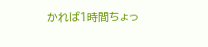かれば1時間ちょっ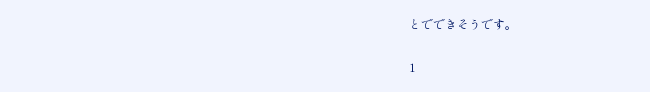とでできそうです。

1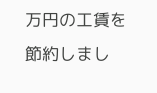万円の工賃を節約しまし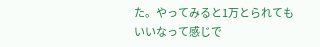た。やってみると1万とられてもいいなって感じで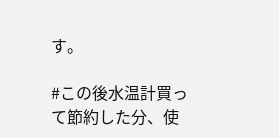す。

#この後水温計買って節約した分、使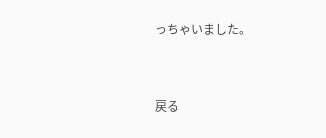っちゃいました。


戻る